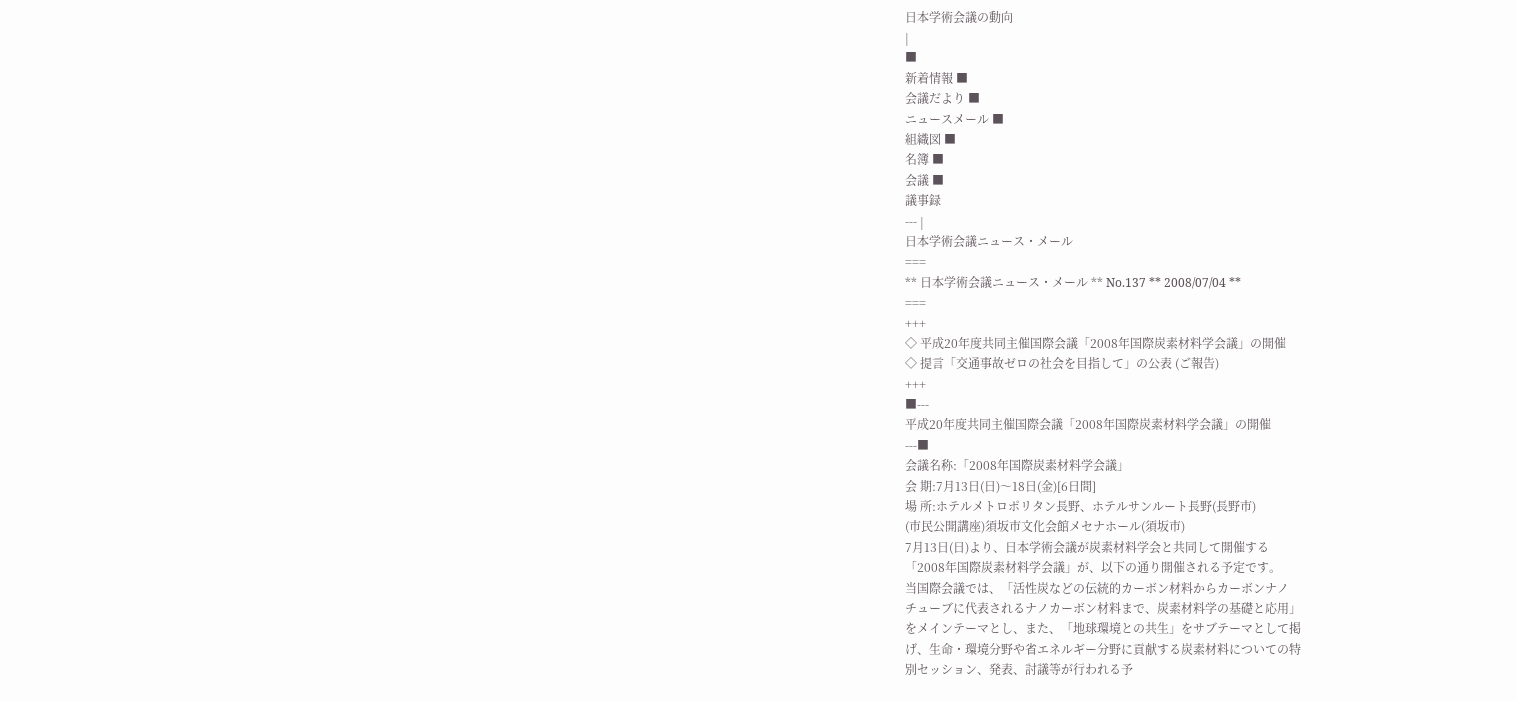日本学術会議の動向
|
■
新着情報 ■
会議だより ■
ニュースメール ■
組織図 ■
名簿 ■
会議 ■
議事録
--- |
日本学術会議ニュース・メール
===
** 日本学術会議ニュース・メール ** No.137 ** 2008/07/04 **
===
+++
◇ 平成20年度共同主催国際会議「2008年国際炭素材料学会議」の開催
◇ 提言「交通事故ゼロの社会を目指して」の公表 (ご報告)
+++
■---
平成20年度共同主催国際会議「2008年国際炭素材料学会議」の開催
---■
会議名称:「2008年国際炭素材料学会議」
会 期:7月13日(日)〜18日(金)[6日間]
場 所:ホテルメトロポリタン長野、ホテルサンルート長野(長野市)
(市民公開講座)須坂市文化会館メセナホール(須坂市)
7月13日(日)より、日本学術会議が炭素材料学会と共同して開催する
「2008年国際炭素材料学会議」が、以下の通り開催される予定です。
当国際会議では、「活性炭などの伝統的カーボン材料からカーボンナノ
チューブに代表されるナノカーボン材料まで、炭素材料学の基礎と応用」
をメインテーマとし、また、「地球環境との共生」をサブテーマとして掲
げ、生命・環境分野や省エネルギー分野に貢献する炭素材料についての特
別セッション、発表、討議等が行われる予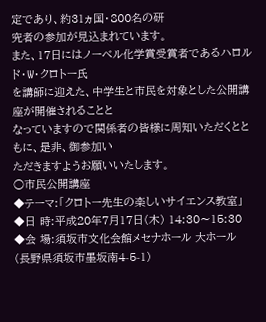定であり、約31ヵ国・800名の研
究者の参加が見込まれています。
また、17日にはノーベル化学賞受賞者であるハロルド・W・クロトー氏
を講師に迎えた、中学生と市民を対象とした公開講座が開催されることと
なっていますので関係者の皆様に周知いただくとともに、是非、御参加い
ただきますようお願いいたします。
○市民公開講座
◆テーマ:「クロトー先生の楽しいサイエンス教室」
◆日 時:平成20年7月17日(木) 14:30〜15:30
◆会 場:須坂市文化会館メセナホール 大ホール
(長野県須坂市墨坂南4-5-1)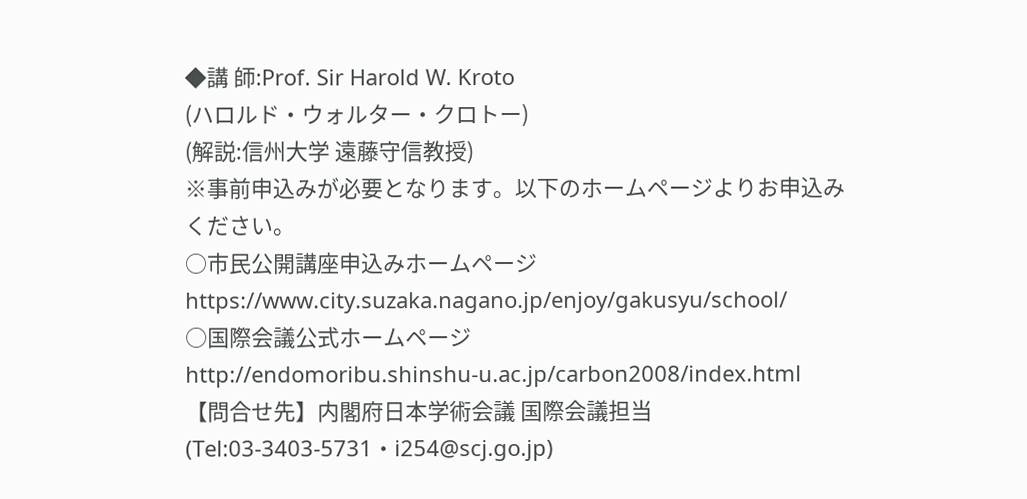◆講 師:Prof. Sir Harold W. Kroto
(ハロルド・ウォルター・クロトー)
(解説:信州大学 遠藤守信教授)
※事前申込みが必要となります。以下のホームページよりお申込み
ください。
○市民公開講座申込みホームページ
https://www.city.suzaka.nagano.jp/enjoy/gakusyu/school/
○国際会議公式ホームページ
http://endomoribu.shinshu-u.ac.jp/carbon2008/index.html
【問合せ先】内閣府日本学術会議 国際会議担当
(Tel:03-3403-5731・i254@scj.go.jp)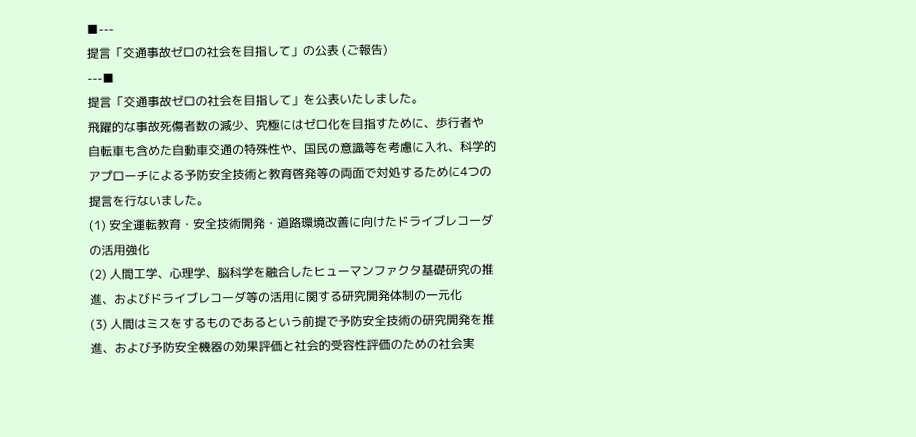■---
提言「交通事故ゼロの社会を目指して」の公表 (ご報告)
---■
提言「交通事故ゼロの社会を目指して」を公表いたしました。
飛躍的な事故死傷者数の減少、究極にはゼロ化を目指すために、歩行者や
自転車も含めた自動車交通の特殊性や、国民の意識等を考慮に入れ、科学的
アプローチによる予防安全技術と教育啓発等の両面で対処するために4つの
提言を行ないました。
(1) 安全運転教育・安全技術開発・道路環境改善に向けたドライブレコーダ
の活用強化
(2) 人間工学、心理学、脳科学を融合したヒューマンファクタ基礎研究の推
進、およびドライブレコーダ等の活用に関する研究開発体制の一元化
(3) 人間はミスをするものであるという前提で予防安全技術の研究開発を推
進、および予防安全機器の効果評価と社会的受容性評価のための社会実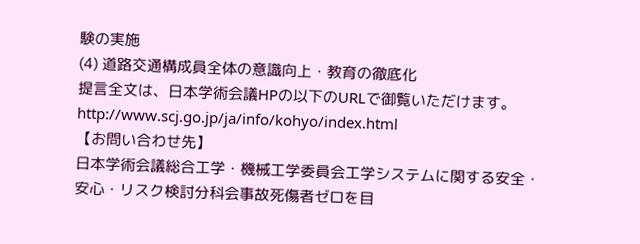験の実施
(4) 道路交通構成員全体の意識向上・教育の徹底化
提言全文は、日本学術会議HPの以下のURLで御覧いただけます。
http://www.scj.go.jp/ja/info/kohyo/index.html
【お問い合わせ先】
日本学術会議総合工学・機械工学委員会工学システムに関する安全・
安心・リスク検討分科会事故死傷者ゼロを目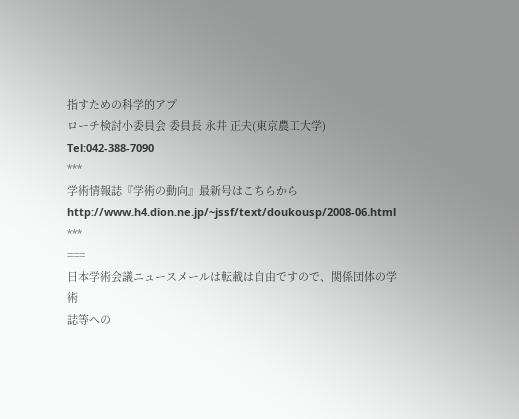指すための科学的アプ
ローチ検討小委員会 委員長 永井 正夫(東京農工大学)
Tel:042-388-7090
***
学術情報誌『学術の動向』最新号はこちらから
http://www.h4.dion.ne.jp/~jssf/text/doukousp/2008-06.html
***
===
日本学術会議ニュースメールは転載は自由ですので、関係団体の学術
誌等への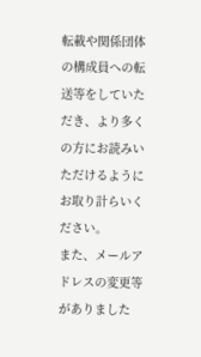転載や関係団体の構成員への転送等をしていただき、より多く
の方にお読みいただけるようにお取り計らいください。
また、メールアドレスの変更等がありました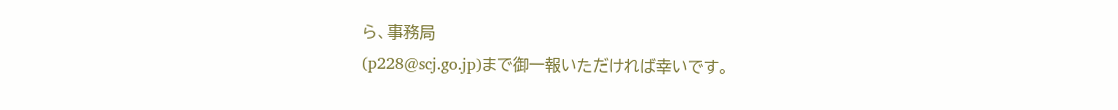ら、事務局
(p228@scj.go.jp)まで御一報いただければ幸いです。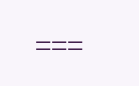===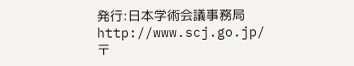発行:日本学術会議事務局 http://www.scj.go.jp/
〒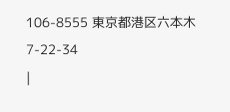106-8555 東京都港区六本木7-22-34
|